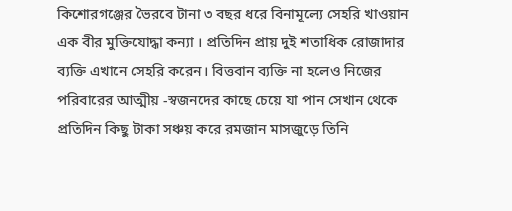কিশোরগঞ্জের ভৈরবে টানা ৩ বছর ধরে বিনামূল্যে সেহরি খাওয়ান এক বীর মুক্তিযোদ্ধা কন্যা । প্রতিদিন প্রায় দুই শতাধিক রোজাদার ব্যক্তি এখানে সেহরি করেন। বিত্তবান ব্যক্তি না হলেও নিজের পরিবারের আত্মীয় -স্বজনদের কাছে চেয়ে যা পান সেখান থেকে প্রতিদিন কিছু টাকা সঞ্চয় করে রমজান মাসজুড়ে তিনি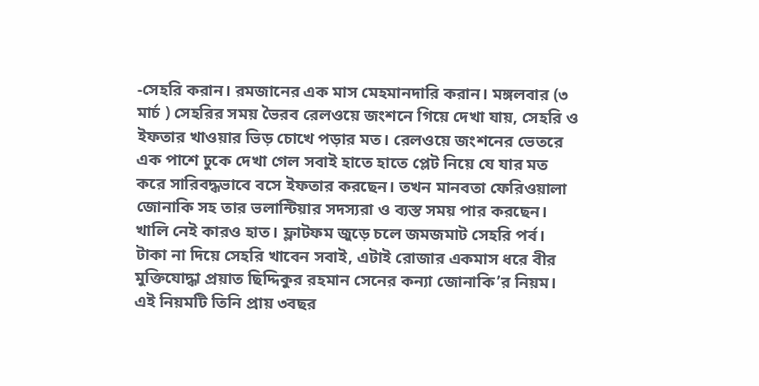-সেহরি করান। রমজানের এক মাস মেহমানদারি করান। মঙ্গলবার (৩ মার্চ ) সেহরির সময় ভৈরব রেলওয়ে জংশনে গিয়ে দেখা যায়, সেহরি ও ইফতার খাওয়ার ভিড় চোখে পড়ার মত। রেলওয়ে জংশনের ভেতরে এক পাশে ঢুকে দেখা গেল সবাই হাতে হাতে প্লেট নিয়ে যে যার মত করে সারিবদ্ধভাবে বসে ইফতার করছেন। তখন মানবতা ফেরিওয়ালা জোনাকি সহ তার ভলান্টিয়ার সদস্যরা ও ব্যস্ত সময় পার করছেন। খালি নেই কারও হাত। ফ্লাটফম জুড়ে চলে জমজমাট সেহরি পর্ব। টাকা না দিয়ে সেহরি খাবেন সবাই, এটাই রোজার একমাস ধরে বীর মুক্তিযোদ্ধা প্রয়াত ছিদ্দিকুর রহমান সেনের কন্যা জোনাকি’র নিয়ম। এই নিয়মটি তিনি প্রায় ৩বছর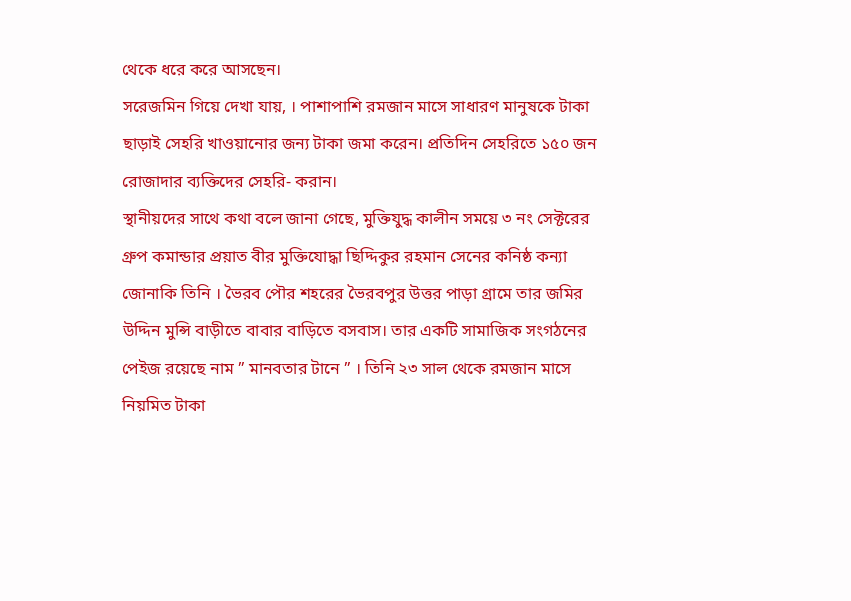থেকে ধরে করে আসছেন।
সরেজমিন গিয়ে দেখা যায়, । পাশাপাশি রমজান মাসে সাধারণ মানুষকে টাকা ছাড়াই সেহরি খাওয়ানোর জন্য টাকা জমা করেন। প্রতিদিন সেহরিতে ১৫০ জন রোজাদার ব্যক্তিদের সেহরি- করান।
স্থানীয়দের সাথে কথা বলে জানা গেছে, মুক্তিযুদ্ধ কালীন সময়ে ৩ নং সেক্টরের গ্রুপ কমান্ডার প্রয়াত বীর মুক্তিযোদ্ধা ছিদ্দিকুর রহমান সেনের কনিষ্ঠ কন্যা জোনাকি তিনি । ভৈরব পৌর শহরের ভৈরবপুর উত্তর পাড়া গ্রামে তার জমির উদ্দিন মুন্সি বাড়ীতে বাবার বাড়িতে বসবাস। তার একটি সামাজিক সংগঠনের পেইজ রয়েছে নাম ” মানবতার টানে ” । তিনি ২৩ সাল থেকে রমজান মাসে নিয়মিত টাকা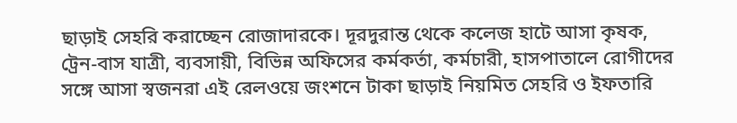ছাড়াই সেহরি করাচ্ছেন রোজাদারকে। দূরদুরান্ত থেকে কলেজ হাটে আসা কৃষক, ট্রেন-বাস যাত্রী, ব্যবসায়ী, বিভিন্ন অফিসের কর্মকর্তা, কর্মচারী, হাসপাতালে রোগীদের সঙ্গে আসা স্বজনরা এই রেলওয়ে জংশনে টাকা ছাড়াই নিয়মিত সেহরি ও ইফতারি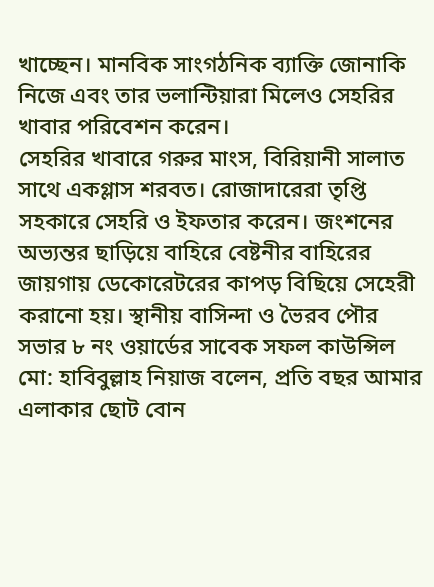খাচ্ছেন। মানবিক সাংগঠনিক ব্যাক্তি জোনাকি নিজে এবং তার ভলান্টিয়ারা মিলেও সেহরির খাবার পরিবেশন করেন।
সেহরির খাবারে গরুর মাংস, বিরিয়ানী সালাত সাথে একগ্লাস শরবত। রোজাদারেরা তৃপ্তি সহকারে সেহরি ও ইফতার করেন। জংশনের অভ্যন্তর ছাড়িয়ে বাহিরে বেষ্টনীর বাহিরের জায়গায় ডেকোরেটরের কাপড় বিছিয়ে সেহেরী করানো হয়। স্থানীয় বাসিন্দা ও ভৈরব পৌর সভার ৮ নং ওয়ার্ডের সাবেক সফল কাউন্সিল মো: হাবিবুল্লাহ নিয়াজ বলেন, প্রতি বছর আমার এলাকার ছোট বোন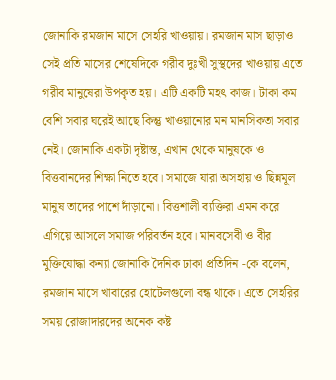জোনাকি রমজান মাসে সেহরি খাওয়ায়। রমজান মাস ছাড়াও সেই প্রতি মাসের শেষেদিকে গরীব দুঃখী সুস্থদের খাওয়ায় এতে গরীব মানুষেরা উপকৃত হয়। এটি একটি মহৎ কাজ। টাকা কম বেশি সবার ঘরেই আছে কিন্তু খাওয়ানোর মন মানসিকতা সবার নেই। জোনাকি একটা দৃষ্টান্ত, এখান থেকে মানুষকে ও বিত্তবানদের শিক্ষা নিতে হবে। সমাজে যারা অসহায় ও ছিন্নমূল মানুষ তাদের পাশে দাঁড়ানো। বিত্তশালী ব্যক্তিরা এমন করে এগিয়ে আসলে সমাজ পরিবর্তন হবে। মানবসেবী ও বীর মুক্তিযোদ্ধা কন্যা জোনাকি দৈনিক ঢাকা প্রতিদিন -কে বলেন, রমজান মাসে খাবারের হোটেলগুলো বন্ধ থাকে। এতে সেহরির সময় রোজাদারদের অনেক কষ্ট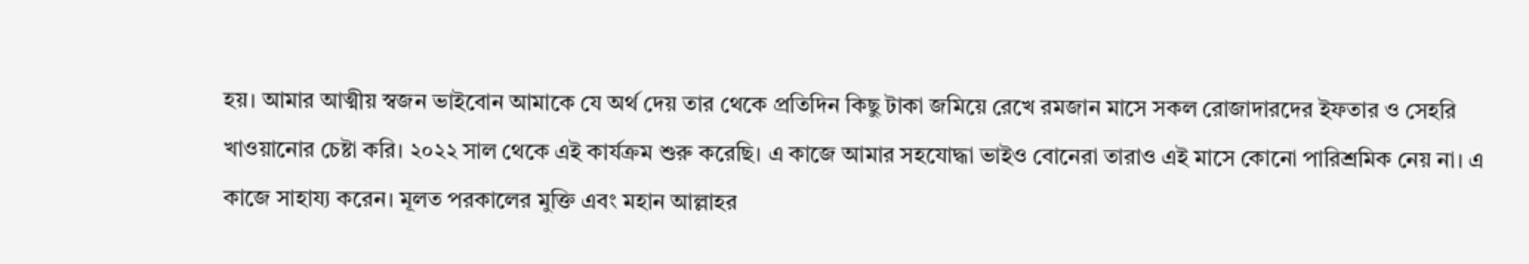হয়। আমার আত্মীয় স্বজন ভাইবোন আমাকে যে অর্থ দেয় তার থেকে প্রতিদিন কিছু টাকা জমিয়ে রেখে রমজান মাসে সকল রোজাদারদের ইফতার ও সেহরি খাওয়ানোর চেষ্টা করি। ২০২২ সাল থেকে এই কার্যক্রম শুরু করেছি। এ কাজে আমার সহযোদ্ধা ভাইও বোনেরা তারাও এই মাসে কোনো পারিশ্রমিক নেয় না। এ কাজে সাহায্য করেন। মূলত পরকালের মুক্তি এবং মহান আল্লাহর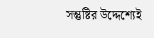সন্তুষ্টির উদ্দেশ্যেই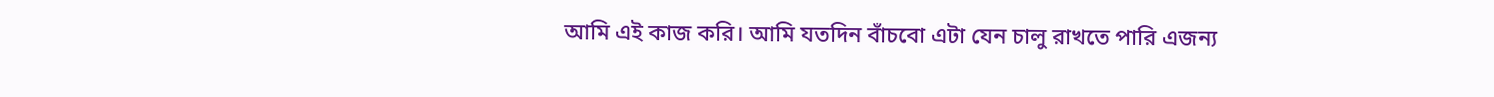আমি এই কাজ করি। আমি যতদিন বাঁচবো এটা যেন চালু রাখতে পারি এজন্য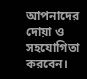আপনাদের দোয়া ও সহযোগিতা করবেন।